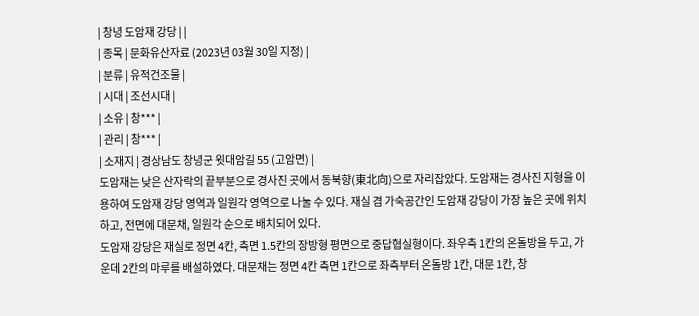| 창녕 도암재 강당 | |
| 종목 | 문화유산자료 (2023년 03월 30일 지정) |
| 분류 | 유적건조물 |
| 시대 | 조선시대 |
| 소유 | 창*** |
| 관리 | 창*** |
| 소재지 | 경상남도 창녕군 윗대암길 55 (고암면) |
도암재는 낮은 산자락의 끝부분으로 경사진 곳에서 동북향(東北向)으로 자리잡았다. 도암재는 경사진 지형을 이용하여 도암재 강당 영역과 일원각 영역으로 나눌 수 있다. 재실 겸 가숙공간인 도암재 강당이 가장 높은 곳에 위치하고, 전면에 대문채, 일원각 순으로 배치되어 있다.
도암재 강당은 재실로 정면 4칸, 측면 1.5칸의 장방형 평면으로 중답협실형이다. 좌우측 1칸의 온돌방을 두고, 가운데 2칸의 마루를 배설하였다. 대문채는 정면 4칸 측면 1칸으로 좌측부터 온돌방 1칸, 대문 1칸, 창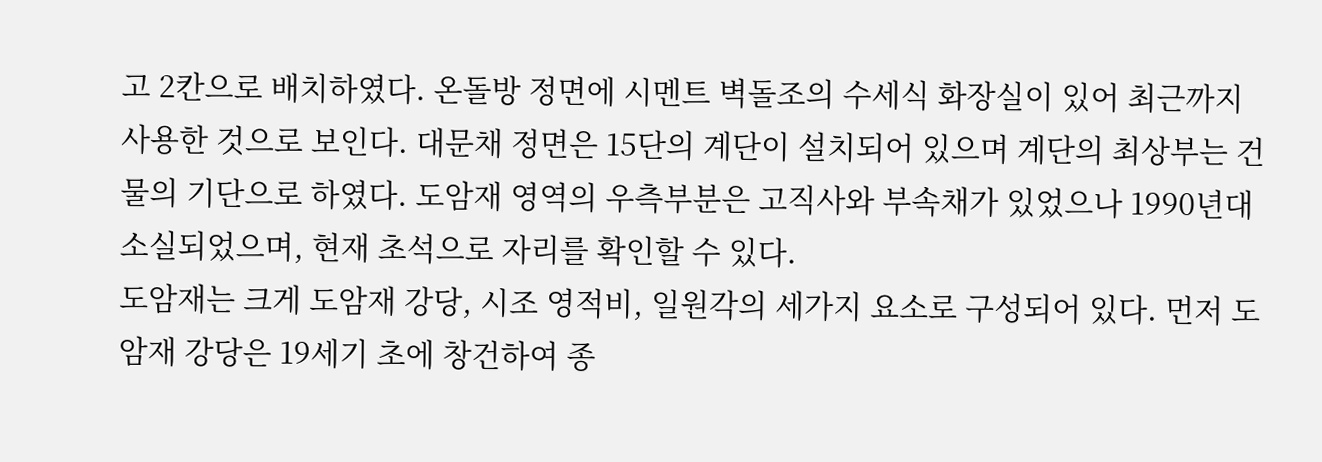고 2칸으로 배치하였다. 온돌방 정면에 시멘트 벽돌조의 수세식 화장실이 있어 최근까지 사용한 것으로 보인다. 대문채 정면은 15단의 계단이 설치되어 있으며 계단의 최상부는 건물의 기단으로 하였다. 도암재 영역의 우측부분은 고직사와 부속채가 있었으나 1990년대 소실되었으며, 현재 초석으로 자리를 확인할 수 있다.
도암재는 크게 도암재 강당, 시조 영적비, 일원각의 세가지 요소로 구성되어 있다. 먼저 도암재 강당은 19세기 초에 창건하여 종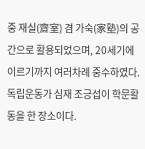중 재실(齋室) 겸 가숙(家塾)의 공간으로 활용되었으며, 20세기에 이르기까지 여러차례 중수하였다. 독립운동가 심재 조긍섭이 학문활동을 한 장소이다.